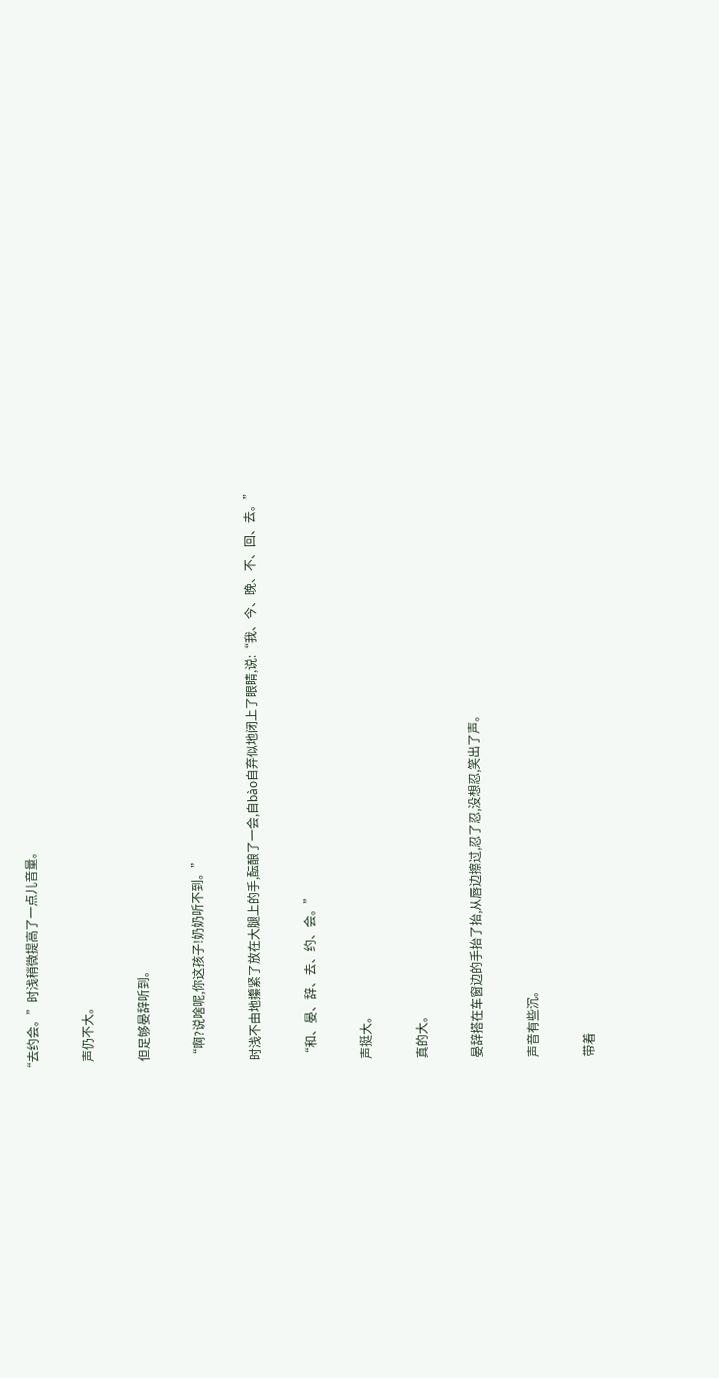“去约会。”时浅稍微提高了一点儿音量。

    声仍不大。

    但足够晏辞听到。

    “啊?说啥呢,你这孩子!奶奶听不到。”

    时浅不由地攥紧了放在大腿上的手,酝酿了一会,自bào自弃似地闭上了眼睛,说:“我、今、晚、不、回、去。”

    “和、晏、辞、去、约、会。”

    声挺大。

    真的大。

    晏辞搭在车窗边的手抬了抬,从唇边擦过,忍了忍,没想忍,笑出了声。

    声音有些沉。

    带着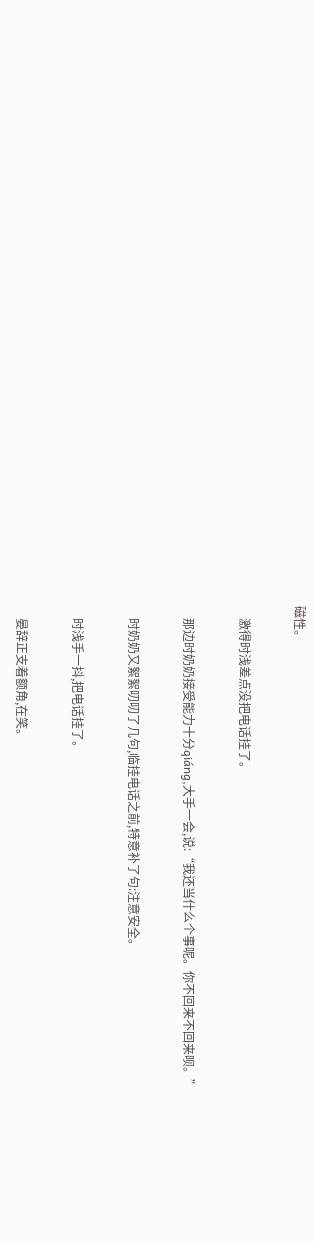磁性。

    激得时浅差点没把电话挂了。

    那边时奶奶接受能力十分qiáng,大手一会,说:“我还当什么个事呢。你不回来不回来呗。”

    时奶奶又絮絮叨叨了几句,临挂电话之前,特意补了句:注意安全。

    时浅手一抖,把电话挂了。

    晏辞正支着额角,在笑。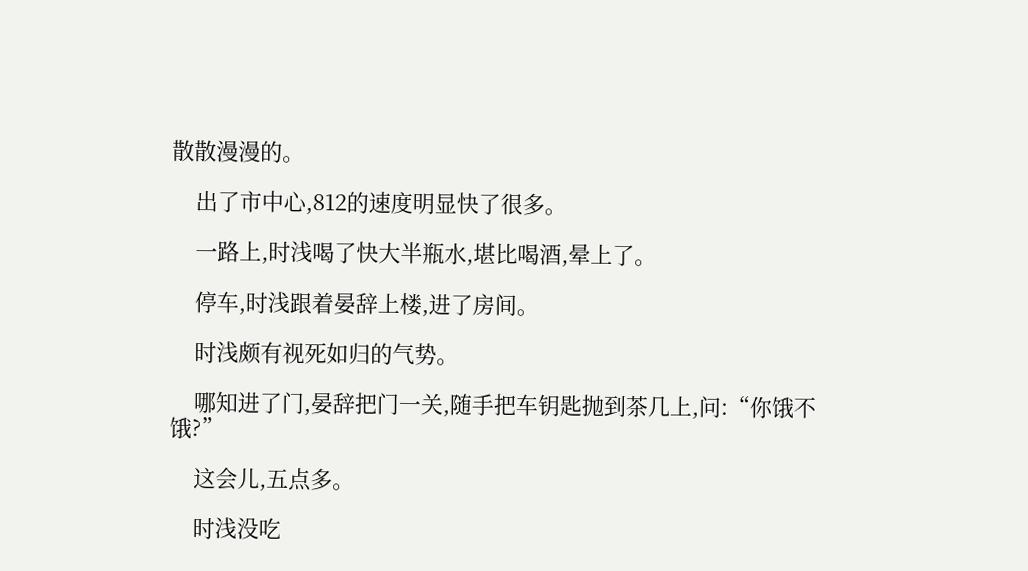散散漫漫的。

    出了市中心,812的速度明显快了很多。

    一路上,时浅喝了快大半瓶水,堪比喝酒,晕上了。

    停车,时浅跟着晏辞上楼,进了房间。

    时浅颇有视死如归的气势。

    哪知进了门,晏辞把门一关,随手把车钥匙抛到茶几上,问:“你饿不饿?”

    这会儿,五点多。

    时浅没吃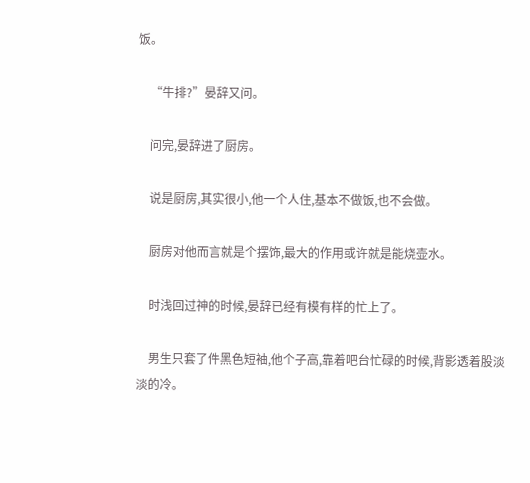饭。

    “牛排?”晏辞又问。

    问完,晏辞进了厨房。

    说是厨房,其实很小,他一个人住,基本不做饭,也不会做。

    厨房对他而言就是个摆饰,最大的作用或许就是能烧壶水。

    时浅回过神的时候,晏辞已经有模有样的忙上了。

    男生只套了件黑色短袖,他个子高,靠着吧台忙碌的时候,背影透着股淡淡的冷。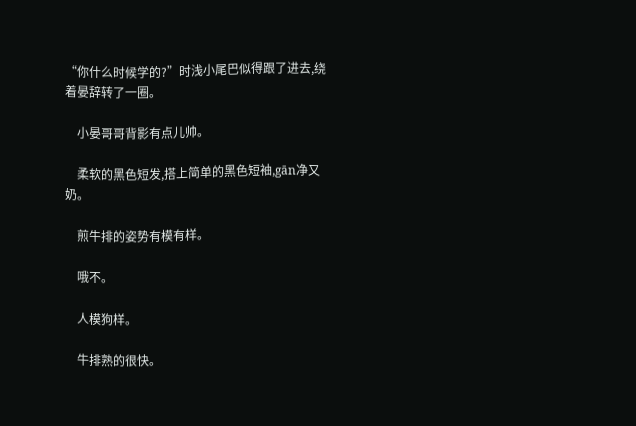“你什么时候学的?”时浅小尾巴似得跟了进去,绕着晏辞转了一圈。

    小晏哥哥背影有点儿帅。

    柔软的黑色短发,搭上简单的黑色短袖,gān净又奶。

    煎牛排的姿势有模有样。

    哦不。

    人模狗样。

    牛排熟的很快。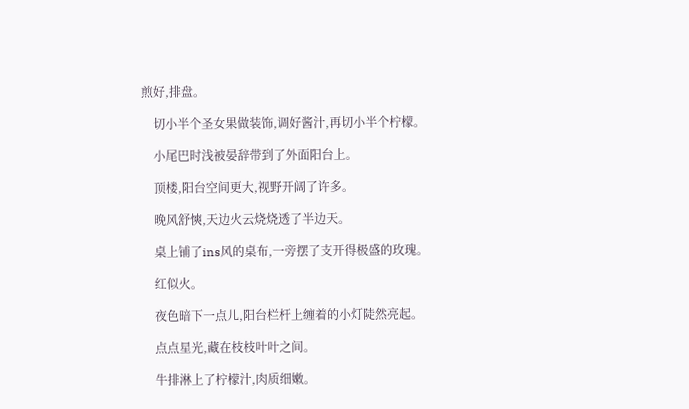煎好,排盘。

    切小半个圣女果做装饰,调好酱汁,再切小半个柠檬。

    小尾巴时浅被晏辞带到了外面阳台上。

    顶楼,阳台空间更大,视野开阔了许多。

    晚风舒慡,天边火云烧烧透了半边天。

    桌上铺了ins风的桌布,一旁摆了支开得极盛的玫瑰。

    红似火。

    夜色暗下一点儿,阳台栏杆上缠着的小灯陡然亮起。

    点点星光,藏在枝枝叶叶之间。

    牛排淋上了柠檬汁,肉质细嫩。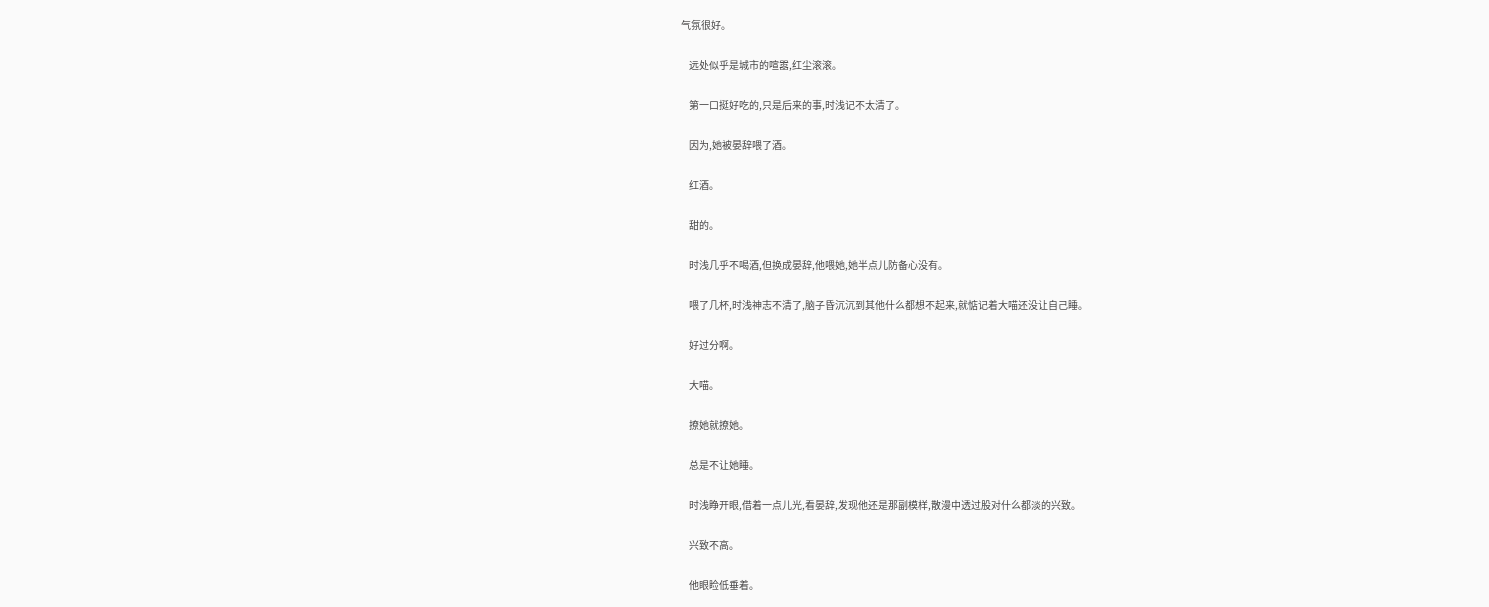气氛很好。

    远处似乎是城市的喧嚣,红尘滚滚。

    第一口挺好吃的,只是后来的事,时浅记不太清了。

    因为,她被晏辞喂了酒。

    红酒。

    甜的。

    时浅几乎不喝酒,但换成晏辞,他喂她,她半点儿防备心没有。

    喂了几杯,时浅神志不清了,脑子昏沉沉到其他什么都想不起来,就惦记着大喵还没让自己睡。

    好过分啊。

    大喵。

    撩她就撩她。

    总是不让她睡。

    时浅睁开眼,借着一点儿光,看晏辞,发现他还是那副模样,散漫中透过股对什么都淡的兴致。

    兴致不高。

    他眼睑低垂着。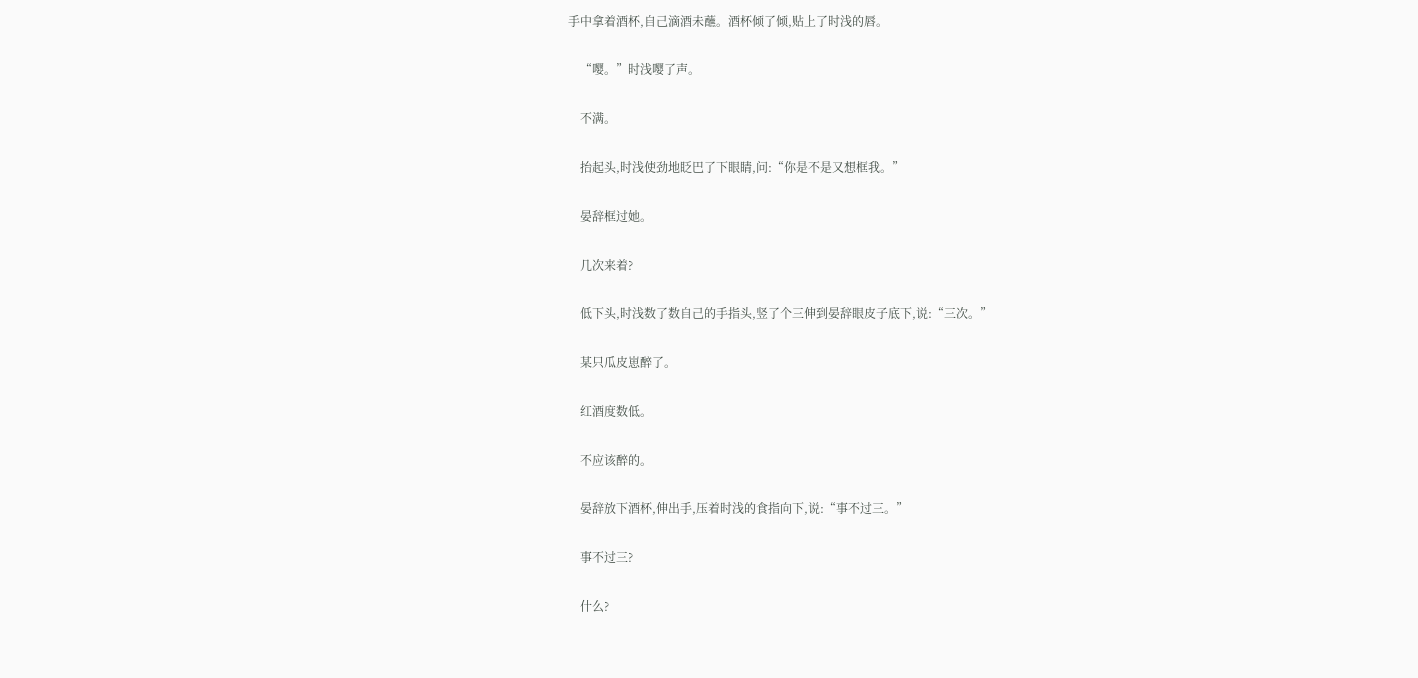手中拿着酒杯,自己滴酒未蘸。酒杯倾了倾,贴上了时浅的唇。

    “嘤。”时浅嘤了声。

    不满。

    抬起头,时浅使劲地眨巴了下眼睛,问:“你是不是又想框我。”

    晏辞框过她。

    几次来着?

    低下头,时浅数了数自己的手指头,竖了个三伸到晏辞眼皮子底下,说:“三次。”

    某只瓜皮崽醉了。

    红酒度数低。

    不应该醉的。

    晏辞放下酒杯,伸出手,压着时浅的食指向下,说:“事不过三。”

    事不过三?

    什么?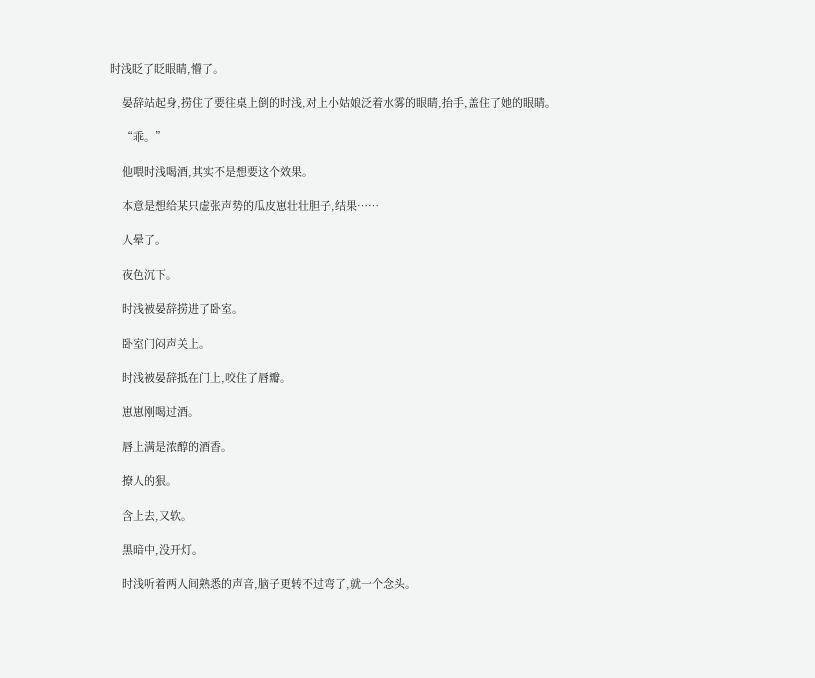时浅眨了眨眼睛,懵了。

    晏辞站起身,捞住了要往桌上倒的时浅,对上小姑娘泛着水雾的眼睛,抬手,盖住了她的眼睛。

    “乖。”

    他喂时浅喝酒,其实不是想要这个效果。

    本意是想给某只虚张声势的瓜皮崽壮壮胆子,结果……

    人晕了。

    夜色沉下。

    时浅被晏辞捞进了卧室。

    卧室门闷声关上。

    时浅被晏辞抵在门上,咬住了唇瓣。

    崽崽刚喝过酒。

    唇上满是浓醇的酒香。

    撩人的狠。

    含上去,又软。

    黑暗中,没开灯。

    时浅听着两人间熟悉的声音,脑子更转不过弯了,就一个念头。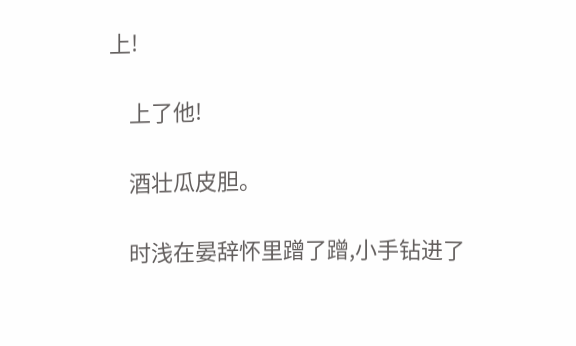上!

    上了他!

    酒壮瓜皮胆。

    时浅在晏辞怀里蹭了蹭,小手钻进了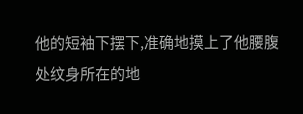他的短袖下摆下,准确地摸上了他腰腹处纹身所在的地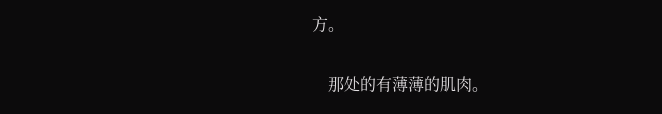方。

    那处的有薄薄的肌肉。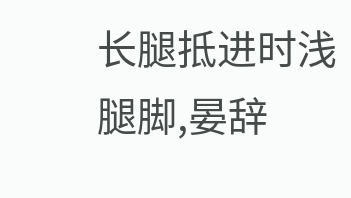长腿抵进时浅腿脚,晏辞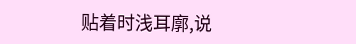贴着时浅耳廓,说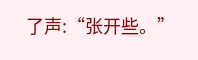了声:“张开些。”